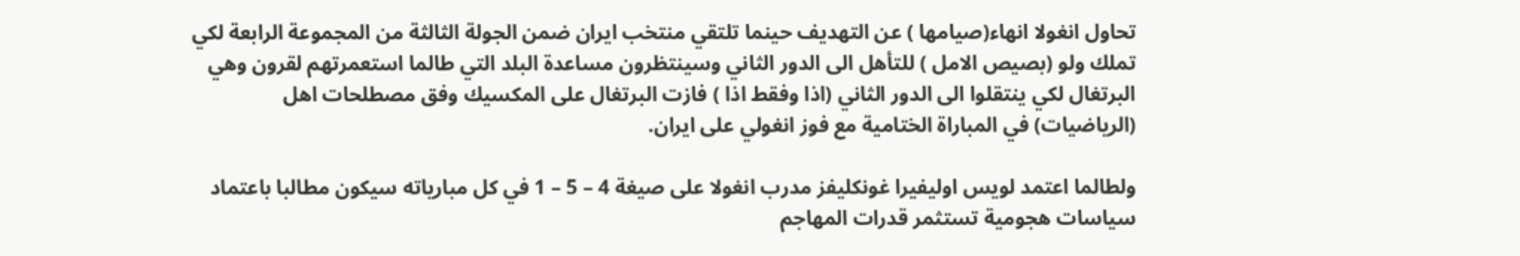تحاول انغولا انهاء(صيامها ) عن التهديف حينما تلتقي منتخب ايران ضمن الجولة الثالثة من المجموعة الرابعة لكي تملك ولو (بصيص الامل ) للتأهل الى الدور الثاني وسينتظرون مساعدة البلد التي طالما استعمرتهم لقرون وهي البرتغال لكي ينتقلوا الى الدور الثاني (اذا وفقط اذا ) فازت البرتغال على المكسيك وفق مصطلحات اهل (الرياضيات) في المباراة الختامية مع فوز انغولي على ايران.

ولطالما اعتمد لويس اوليفيرا غونكليفز مدرب انغولا على صيغة 4 – 5 – 1 في كل مبارياته سيكون مطالبا باعتماد سياسات هجومية تستثمر قدرات المهاجم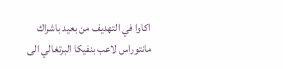اكاوا في التهديف من بعيد باشراك مانتوراس لاعب بنفيكا البرتغالي الى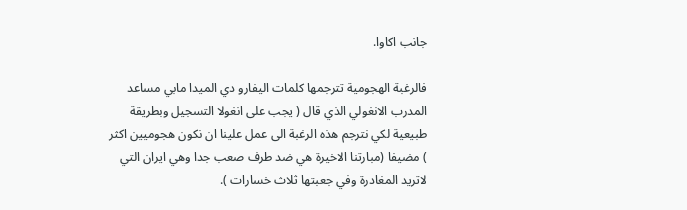جانب اكاوا.

فالرغبة الهجومية تترجمها كلمات اليفارو دي الميدا مابي مساعد المدرب الانغولي الذي قال ( يجب على انغولا التسجيل وبطريقة طبيعية لكي نترجم هذه الرغبة الى عمل علينا ان نكون هجوميين اكثر ) مضيفا (مبارتنا الاخيرة هي ضد طرف صعب جدا وهي ايران التي لاتريد المغادرة وفي جعبتها ثلاث خسارات ).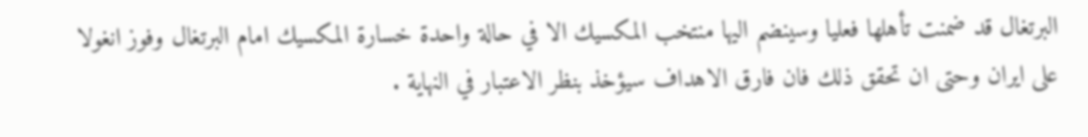البرتغال قد ضمنت تأهلها فعليا وسينضم اليها منتخب المكسيك الا في حالة واحدة خسارة المكسيك امام البرتغال وفوز انغولا على ايران وحتى ان تحقق ذلك فان فارق الاهداف سيؤخذ بنظر الاعتبار في النهاية .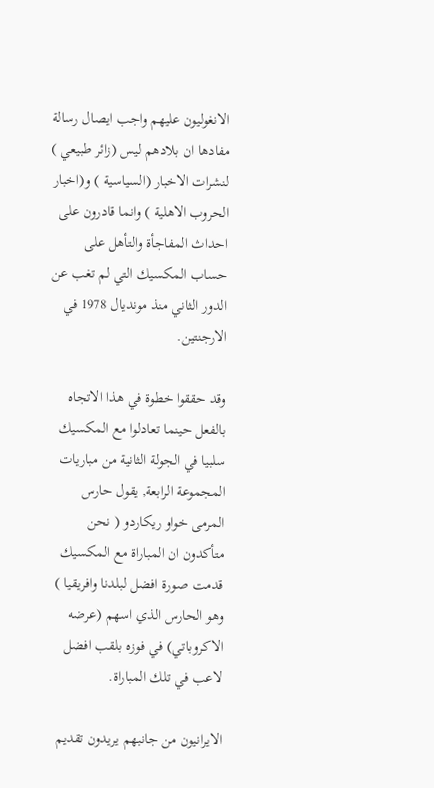الانغوليون عليهم واجب ايصال رسالة مفادها ان بلادهم ليس (زائر طبيعي ) لنشرات الاخبار (السياسية ) و(اخبار الحروب الاهلية ) وانما قادرون على احداث المفاجأة والتأهل على حساب المكسيك التي لم تغب عن الدور الثاني منذ مونديال 1978 في الارجنتين.

وقد حققوا خطوة في هذا الاتجاه بالفعل حينما تعادلوا مع المكسيك سلبيا في الجولة الثانية من مباريات المجموعة الرابعة, يقول حارس المرمى خواو ريكاردو ( نحن متأكدون ان المباراة مع المكسيك قدمت صورة افضل لبلدنا وافريقيا ) وهو الحارس الذي اسهم (عرضه الاكروباتي) في فوزه بلقب افضل لاعب في تلك المباراة.

الايرانيون من جانبهم يريدون تقديم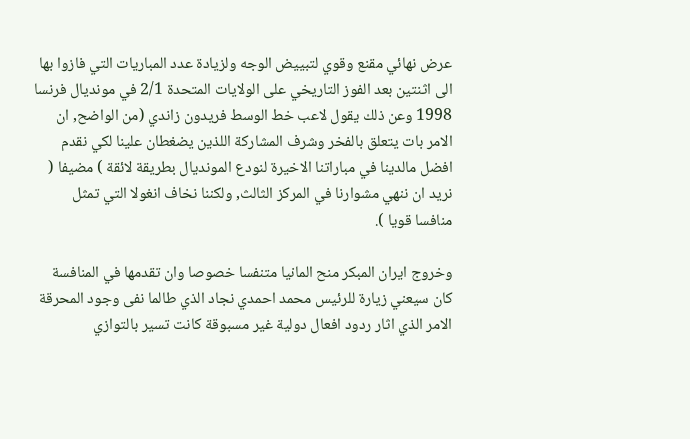عرض نهائي مقنع وقوي لتبييض الوجه ولزيادة عدد المباريات التي فازوا بها الى اثنتين بعد الفوز التاريخي على الولايات المتحدة 2/1 في مونديال فرنسا 1998 وعن ذلك يقول لاعب خط الوسط فريدون زاندي (من الواضح, ان الامر بات يتعلق بالفخر وشرف المشاركة اللذين يضغطان علينا لكي نقدم افضل مالدينا في مباراتنا الاخيرة لنودع المونديال بطريقة لائقة ) مضيفا ( نريد ان ننهي مشوارنا في المركز الثالث, ولكننا نخاف انغولا التي تمثل منافسا قويا ).

وخروج ايران المبكر منح المانيا متنفسا خصوصا وان تقدمها في المنافسة كان سيعني زيارة للرئيس محمد احمدي نجاد الذي طالما نفى وجود المحرقة الامر الذي اثار ردود افعال دولية غير مسبوقة كانت تسير بالتوازي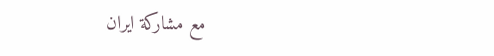مع مشاركة ايران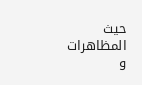حيث المظاهرات و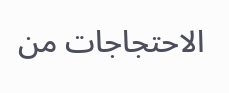الاحتجاجات من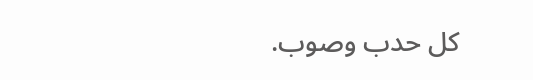كل حدب وصوب.